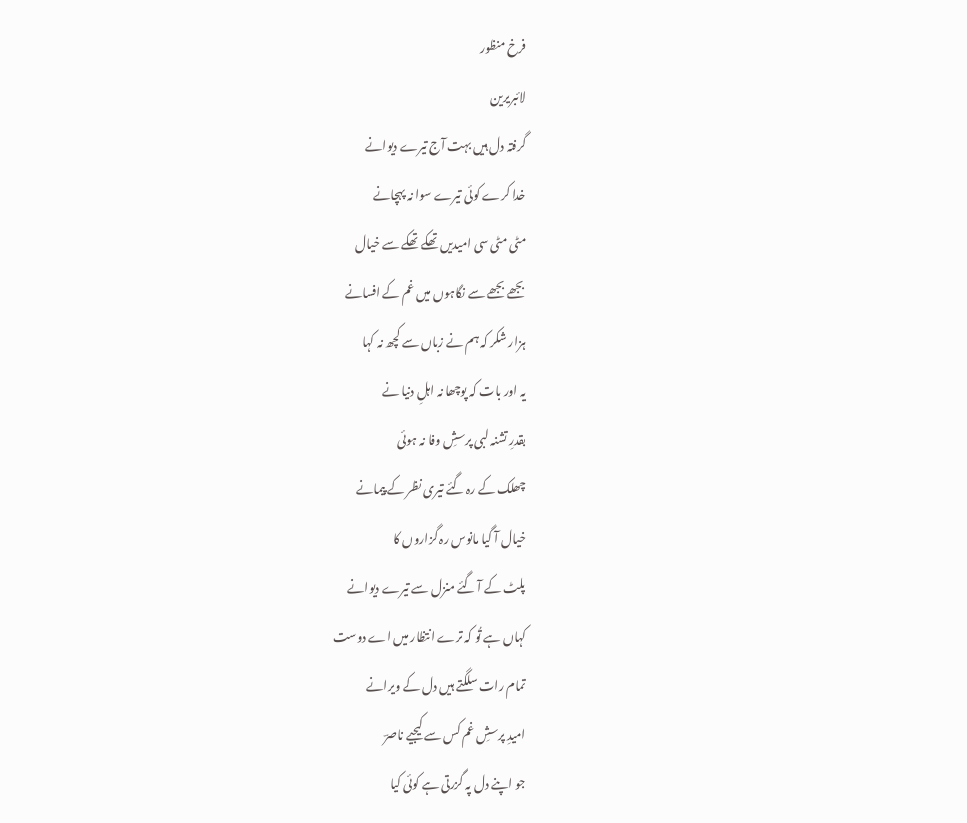فرخ منظور
لائبریرین
گرفتہ دل ہیں بہت آج تیرے دیوانے
خدا کرے کوئی تیرے سوا نہ پہچانے
مٹی مٹی سی امیدیں تھکے تھکے سے خیال
بجھے بجھے سے نگاہوں میں غم کے افسانے
ہزار شکر کہ ہم نے زباں سے کچھ نہ کہا
یہ اور بات کہ پوچھا نہ اہلِ دنیا نے
بقدرِ تشنہ لبی پرسشِ وفا نہ ہوئی
چھلک کے رہ گئے تیری نظر کے پیمانے
خیال آ گیا مانوس رہ گزاروں کا
پلٹ کے آ گئے منزل سے تیرے دیوانے
کہاں ہے تُو کہ ترے انتظار میں اے دوست
تمام رات سلگتے ہیں دل کے ویرانے
امیدِ پرسشِ غم کس سے کیجیے ناصرؔ
جو اپنے دل پہ گزرتی ہے کوئی کیا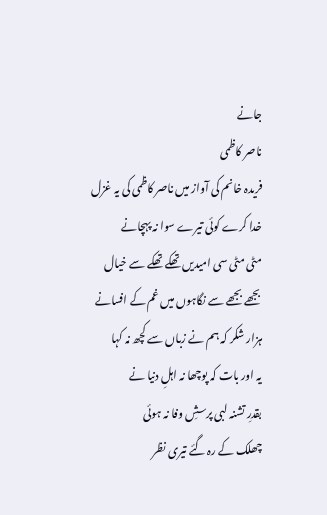جانے
ناصر کاظمی
فریدہ خانم کی آواز میں ناصر کاظمی کی یہ غزل
خدا کرے کوئی تیرے سوا نہ پہچانے
مٹی مٹی سی امیدیں تھکے تھکے سے خیال
بجھے بجھے سے نگاہوں میں غم کے افسانے
ہزار شکر کہ ہم نے زباں سے کچھ نہ کہا
یہ اور بات کہ پوچھا نہ اہلِ دنیا نے
بقدرِ تشنہ لبی پرسشِ وفا نہ ہوئی
چھلک کے رہ گئے تیری نظر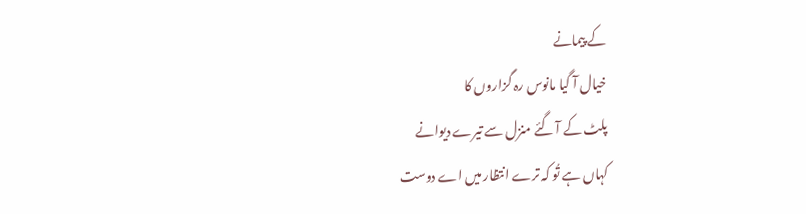کے پیمانے
خیال آ گیا مانوس رہ گزاروں کا
پلٹ کے آ گئے منزل سے تیرے دیوانے
کہاں ہے تُو کہ ترے انتظار میں اے دوست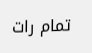تمام رات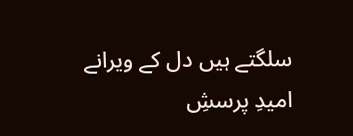سلگتے ہیں دل کے ویرانے
امیدِ پرسشِ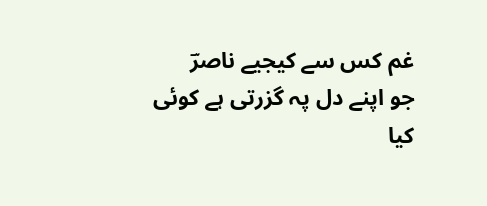غم کس سے کیجیے ناصرؔ
جو اپنے دل پہ گزرتی ہے کوئی کیا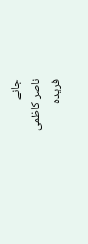جانے
ناصر کاظمی
فریدہ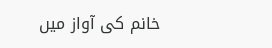خانم کی آواز میں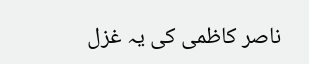ناصر کاظمی کی یہ غزل